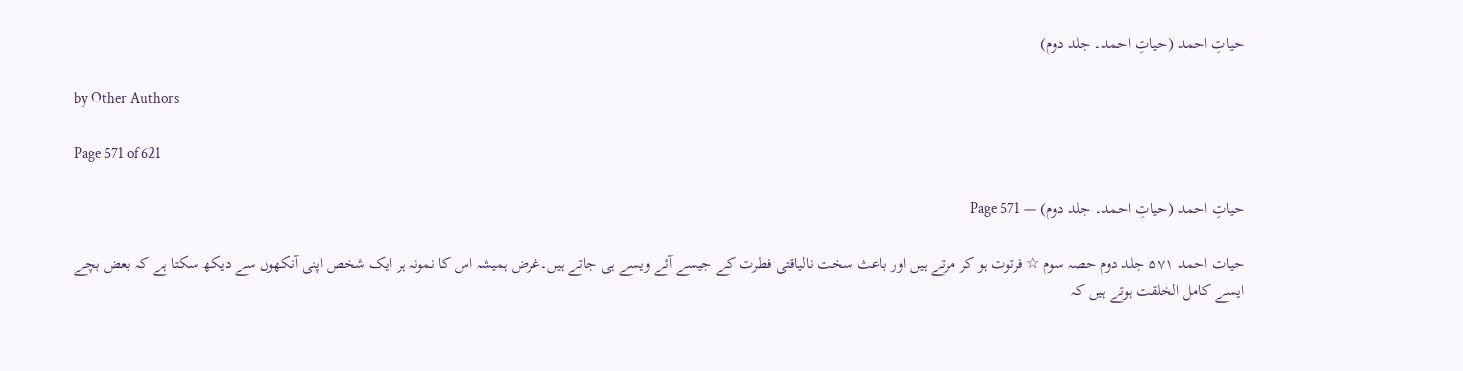حیاتِ احمد (حیاتِ احمد۔ جلد دوم)

by Other Authors

Page 571 of 621

حیاتِ احمد (حیاتِ احمد۔ جلد دوم) — Page 571

حیات احمد ۵۷۱ جلد دوم حصہ سوم ☆ فرتوت ہو کر مرتے ہیں اور باعث سخت نالیاقتی فطرت کے جیسے آئے ویسے ہی جاتے ہیں۔غرض ہمیشہ اس کا نمونہ ہر ایک شخص اپنی آنکھوں سے دیکھ سکتا ہے کہ بعض بچے ایسے کامل الخلقت ہوتے ہیں کہ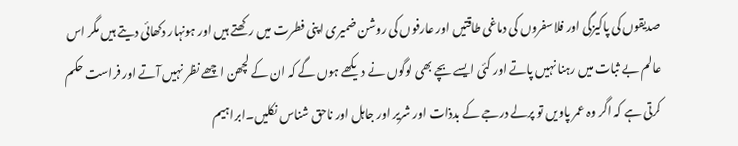صدیقوں کی پاکیزگی اور فلاسفروں کی دماغی طاقتیں اور عارفوں کی روشن ضمیری اپنی فطرت میں رکھتے ہیں اور ہونہار دکھائی دیتے ہیں مگر اس عالم بے ثبات میں رہنا نہیں پاتے اور کئی ایسے بچے بھی لوگوں نے دیکھے ہوں گے کہ ان کے لچھن اچھے نظر نہیں آتے اور فراست حکم کرتی ہے کہ اگر وہ عمر پاویں تو پرلے درجے کے بدذات اور شریر اور جاہل اور ناحق شناس نکلیں۔ابراہیم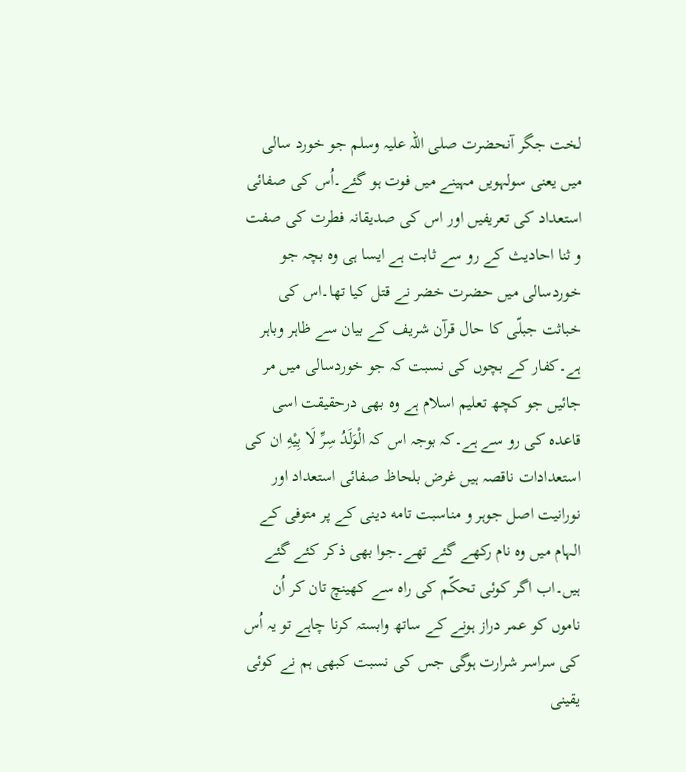لخت جگر آنحضرت صلی اللہ علیہ وسلم جو خورد سالی میں یعنی سولہویں مہینے میں فوت ہو گئے۔اُس کی صفائی استعداد کی تعریفیں اور اس کی صدیقانہ فطرت کی صفت و ثنا احادیث کے رو سے ثابت ہے ایسا ہی وہ بچہ جو خوردسالی میں حضرت خضر نے قتل کیا تھا۔اس کی خباثت جبلّی کا حال قرآن شریف کے بیان سے ظاہر وباہر ہے۔کفار کے بچوں کی نسبت کہ جو خوردسالی میں مر جائیں جو کچھ تعلیم اسلام ہے وہ بھی درحقیقت اسی قاعدہ کی رو سے ہے۔کہ بوجہ اس کہ الْوَلَدُ سِرِّ لَا بِيْهِ ان کی استعدادات ناقصہ ہیں غرض بلحاظ صفائی استعداد اور نورانیت اصل جوہر و مناسبت تامه دینی کے پر متوفی کے الہام میں وہ نام رکھے گئے تھے۔جوا بھی ذکر کئے گئے ہیں۔اب اگر کوئی تحكّم کی راہ سے کھینچ تان کر اُن ناموں کو عمر دراز ہونے کے ساتھ وابستہ کرنا چاہے تو یہ اُس کی سراسر شرارت ہوگی جس کی نسبت کبھی ہم نے کوئی یقینی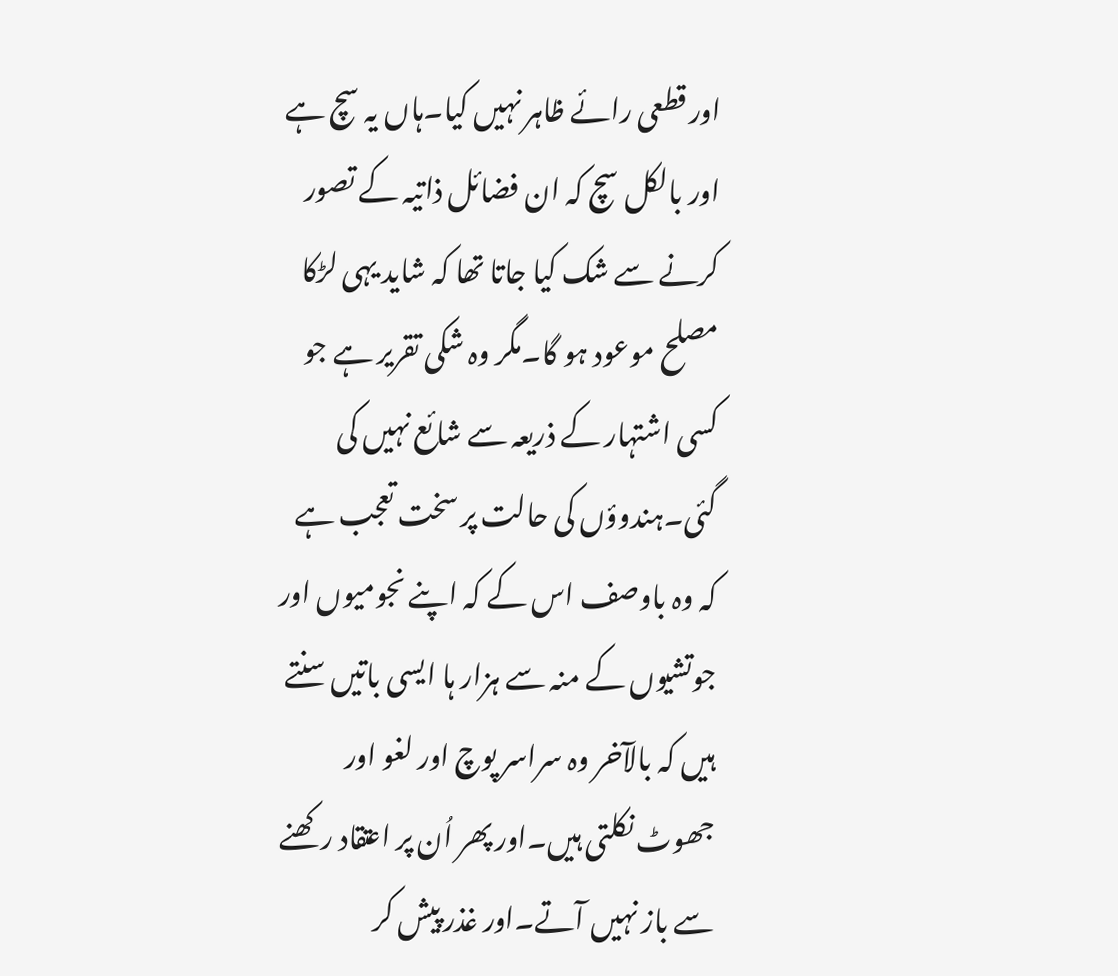اور قطعی رائے ظاہر نہیں کیا۔ہاں یہ سچ ہے اور بالکل سچ کہ ان فضائل ذاتیہ کے تصور کرنے سے شک کیا جاتا تھا کہ شاید یہی لڑکا مصلح موعود ہو گا۔مگر وہ شکی تقریر ہے جو کسی اشتہار کے ذریعہ سے شائع نہیں کی گئی۔ہندوؤں کی حالت پر سخت تعجب ہے کہ وہ باوصف اس کے کہ اپنے نجومیوں اور جوتشیوں کے منہ سے ہزار ہا ایسی باتیں سنتے ہیں کہ بالآخر وہ سراسر پوچ اور لغو اور جھوٹ نکلتی ہیں۔اور پھر اُن پر اعتقاد رکھنے سے باز نہیں آتے۔اور غذر پیش کر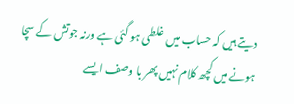دیتے ہیں کہ حساب میں غلطی ہو گئی ہے ورنہ جوتش کے سچا ہونے میں کچھ کلام نہیں پھر با وصف ایسے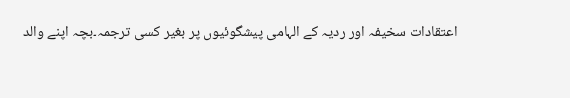اعتقادات سخیفہ اور ردیہ کے الہامی پیشگوئیوں پر بغیر کسی ترجمہ۔بچہ اپنے والد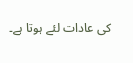کی عادات لئے ہوتا ہے۔